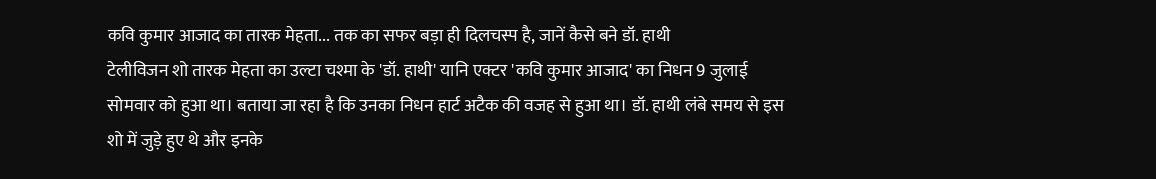कवि कुमार आजाद का तारक मेहता... तक का सफर बड़ा ही दिलचस्प है, जानें कैसे बने डॉ. हाथी
टेलीविजन शो तारक मेहता का उल्टा चश्मा के 'डॉ. हाथी' यानि एक्टर 'कवि कुमार आजाद' का निधन 9 जुलाई सोमवार को हुआ था। बताया जा रहा है कि उनका निधन हार्ट अटैक की वजह से हुआ था। डॉ. हाथी लंबे समय से इस शो में जुड़े हुए थे और इनके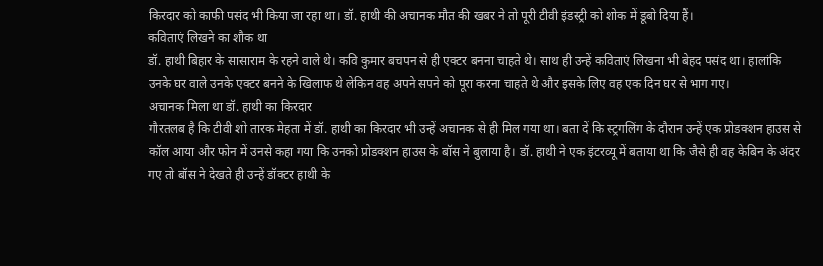किरदार को काफी पसंद भी किया जा रहा था। डॉ. हाथी की अचानक मौत की खबर ने तो पूरी टीवी इंडस्ट्री को शोक में डूबो दिया हैं।
कविताएं लिखने का शौक था
डॉ. हाथी बिहार के सासाराम के रहने वाले थे। कवि कुमार बचपन से ही एक्टर बनना चाहते थे। साथ ही उन्हें कविताएं लिखना भी बेहद पसंद था। हालांकि उनके घर वाले उनके एक्टर बनने के खिलाफ थे लेकिन वह अपने सपने को पूरा करना चाहते थे और इसके लिए वह एक दिन घर से भाग गए।
अचानक मिला था डॉ. हाथी का किरदार
गौरतलब है कि टीवी शो तारक मेहता में डॉ. हाथी का किरदार भी उन्हें अचानक से ही मिल गया था। बता दें कि स्ट्रगलिंग के दौरान उन्हें एक प्रोडक्शन हाउस से कॉल आया और फोन में उनसे कहा गया कि उनको प्रोडक्शन हाउस के बॉस ने बुलाया है। डॉ. हाथी ने एक इंटरव्यू में बताया था कि जैसे ही वह केबिन के अंदर गए तो बॉस ने देखते ही उन्हें डॉक्टर हाथी के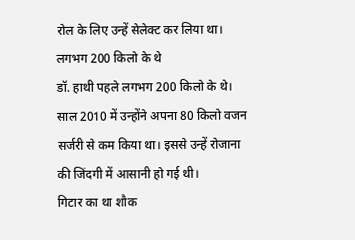रोल के लिए उन्हें सेलेक्ट कर लिया था।
लगभग 200 किलो के थे
डॉ. हाथी पहले लगभग 200 किलो के थे। साल 2010 में उन्होंने अपना 80 किलो वजन सर्जरी से कम किया था। इससे उन्हें रोजाना की जिंदगी में आसानी हो गई थी।
गिटार का था शौक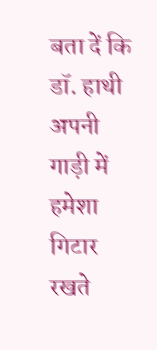बता दें कि डॉ. हाथी अपनी गाड़ी में हमेशा गिटार रखते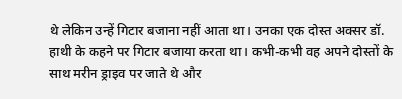थे लेकिन उन्हें गिटार बजाना नहीं आता था। उनका एक दोस्त अक्सर डॉ. हाथी के कहने पर गिटार बजाया करता था। कभी-कभी वह अपने दोस्तों के साथ मरीन ड्राइव पर जाते थे और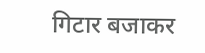गिटार बजाकर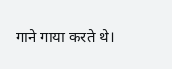गाने गाया करते थे।